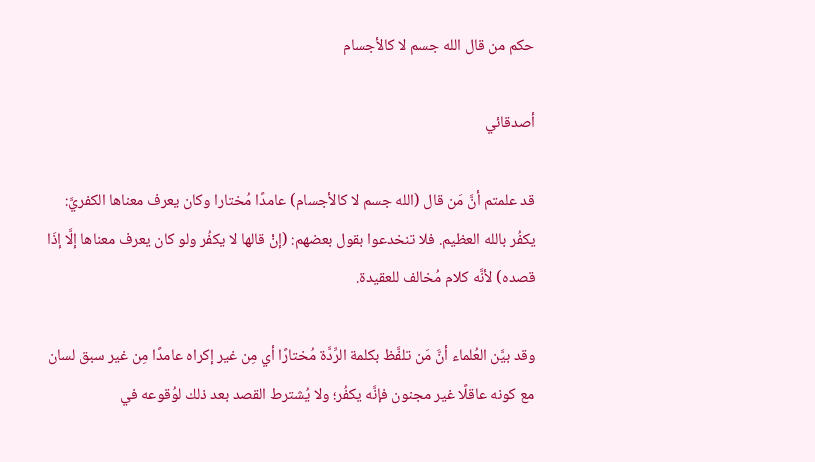حكم من قال الله جسم لا كالأجسام

أصدقائي

قد علمتم أنَّ مَن قال (الله جسم لا كالأجسام) عامدًا مُختارا وكان يعرف معناها الكفريَّ: يكفُر بالله العظيم. فلا تنخدعوا بقول بعضهم: (إنْ قالها لا يكفُر ولو كان يعرف معناها إلَّا إذَا قصده) لأنَّه كلام مُخالف للعقيدة.

وقد بيَّن العُلماء أنَّ مَن تلفَّظ بكلمة الرِّدَّة مُختارًا أي مِن غير إكراه عامدًا مِن غير سبق لسان مع كونه عاقلًا غير مجنون فإنَّه يكفُر؛ ولا يُشترط القصد بعد ذلك لوُقوعه في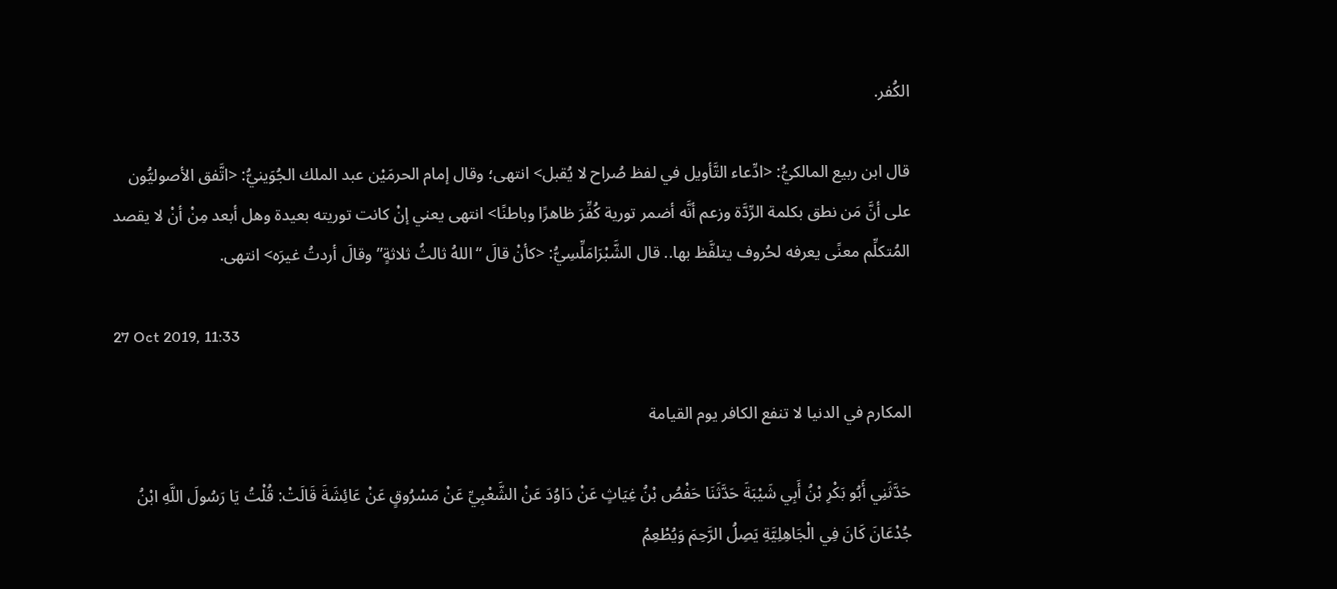الكُفر.

قال ابن ربيع المالكيُّ: <ادِّعاء التَّأويل في لفظ صُراح لا يُقبل> انتهى؛ وقال إمام الحرمَيْن عبد الملك الجُوَينيُّ: <اتَّفق الأصوليُّون على أنَّ مَن نطق بكلمة الرِّدَّة وزعم أنَّه أضمر تورية كُفِّرَ ظاهرًا وباطنًا> انتهى يعني إنْ كانت توريته بعيدة وهل أبعد مِنْ أنْ لا يقصد المُتكلِّم معنًى يعرفه لحُروف يتلفَّظ بها.. قال الشَّبْرَامَلِّسِيُّ: <كأنْ قالَ “اللهُ ثالثُ ثلاثةٍ” وقالَ أردتُ غيرَه> انتهى.

27 Oct 2019, 11:33

المكارم في الدنيا لا تنفع الكافر يوم القيامة

حَدَّثَنِي أَبُو بَكْرِ بْنُ أَبِي شَيْبَةَ حَدَّثَنَا حَفْصُ بْنُ غِيَاثٍ عَنْ دَاوُدَ عَنْ الشَّعْبِيِّ عَنْ مَسْرُوقٍ عَنْ عَائِشَةَ قَالَتْ: قُلْتُ يَا رَسُولَ اللَّهِ ابْنُ جُدْعَانَ كَانَ فِي الْجَاهِلِيَّةِ يَصِلُ الرَّحِمَ وَيُطْعِمُ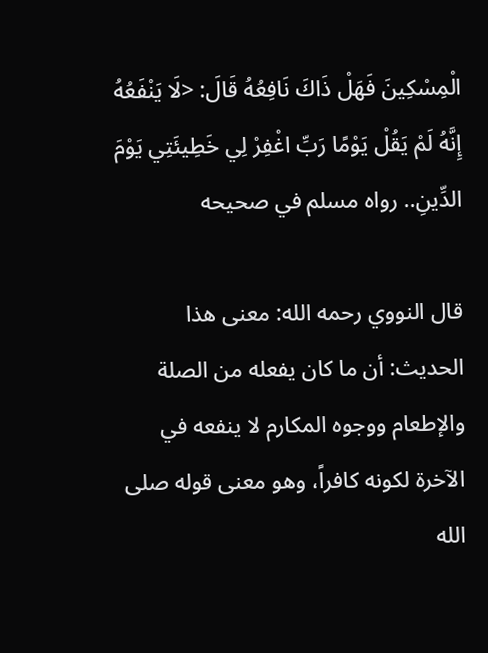الْمِسْكِينَ فَهَلْ ذَاكَ نَافِعُهُ قَالَ: <لَا يَنْفَعُهُ إِنَّهُ لَمْ يَقُلْ يَوْمًا رَبِّ اغْفِرْ لِي خَطِيئَتِي يَوْمَ الدِّينِ.. رواه مسلم في صحيحه

قال النووي رحمه الله: معنى هذا الحديث: أن ما كان يفعله من الصلة والإطعام ووجوه المكارم لا ينفعه في الآخرة لكونه كافراً، وهو معنى قوله صلى الله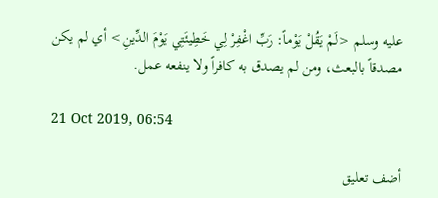عليه وسلم <لَمْ يَقُلْ يَوْماً: رَبِّ اغْفِرْ لِي خَطِيئَتِي يَوْمَ الدِّينِ> أي لم يكن مصدقاً بالبعث، ومن لم يصدق به كافراً ولا ينفعه عمل.

21 Oct 2019, 06:54

أضف تعليق